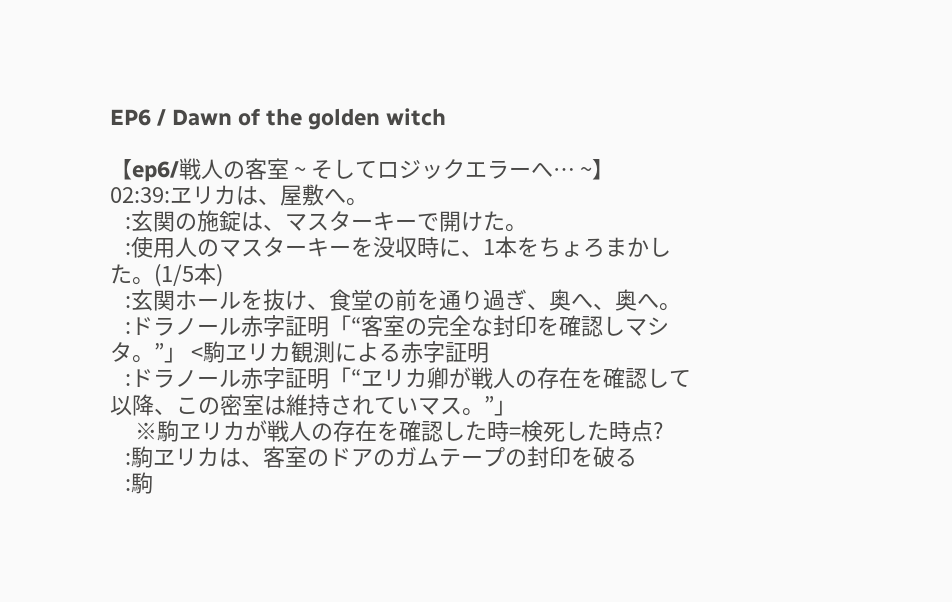EP6 / Dawn of the golden witch

【ep6/戦人の客室 ~ そしてロジックエラーへ… ~】
02:39:ヱリカは、屋敷へ。
   :玄関の施錠は、マスターキーで開けた。
   :使用人のマスターキーを没収時に、1本をちょろまかした。(1/5本)
   :玄関ホールを抜け、食堂の前を通り過ぎ、奥へ、奥へ。
   :ドラノール赤字証明「“客室の完全な封印を確認しマシタ。”」 <駒ヱリカ観測による赤字証明
   :ドラノール赤字証明「“ヱリカ卿が戦人の存在を確認して以降、この密室は維持されていマス。”」
     ※駒ヱリカが戦人の存在を確認した時=検死した時点?
   :駒ヱリカは、客室のドアのガムテープの封印を破る
   :駒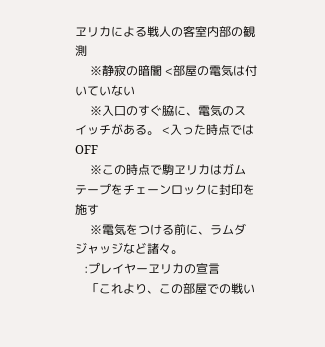ヱリカによる戦人の客室内部の観測
     ※静寂の暗闇 <部屋の電気は付いていない
     ※入口のすぐ脇に、電気のスイッチがある。 <入った時点ではOFF
     ※この時点で駒ヱリカはガムテープをチェーンロックに封印を施す
     ※電気をつける前に、ラムダジャッジなど諸々。
   :プレイヤーヱリカの宣言
    「これより、この部屋での戦い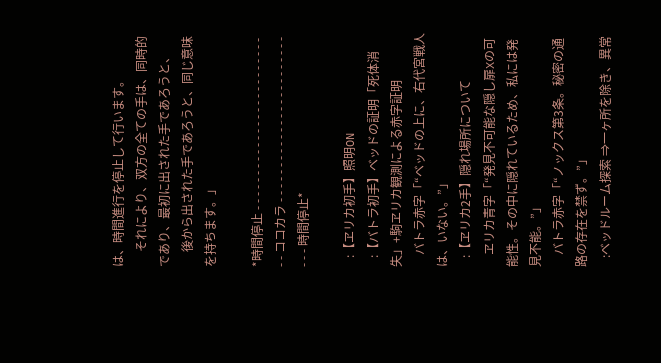は、時間進行を停止して行います。
     それにより、双方の全ての手は、同時的であり、最初に出された手であろうと、
     後から出された手であろうと、同じ意味を持ちます。」

*時間停止 - - - - - - - - - - - - - - - - - - - - - - - - - - - ココカラ - - - - - - - - - - - - - - - - - - - - - - - - - - - 時間停止*

   :【ヱリカ初手】照明ON
   :【バトラ初手】ベッドの証明「死体消失」+駒ヱリカ観測による赤字証明
    バトラ赤字「“ベッドの上に、右代宮戦人は、いない。”」
   :【ヱリカ2手】隠れ場所について
    ヱリカ青字「“発見不可能な隠し扉Xの可能性。その中に隠れているため、私には発見不能。”」
    バトラ赤字「“ノックス第3条。秘密の通路の存在を禁ず。”」
   :ベッドルーム探索 ⇒一ヶ所を除き、異常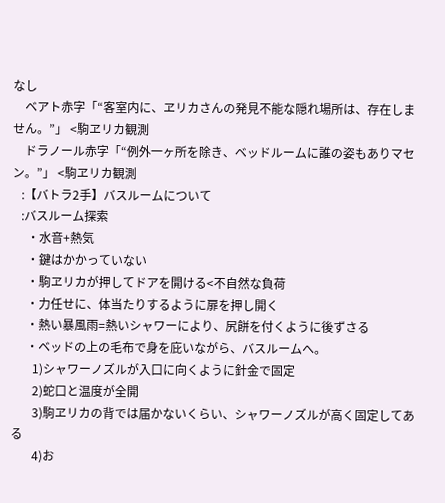なし
    ベアト赤字「“客室内に、ヱリカさんの発見不能な隠れ場所は、存在しません。”」 <駒ヱリカ観測
    ドラノール赤字「“例外一ヶ所を除き、ベッドルームに誰の姿もありマセン。”」 <駒ヱリカ観測
   :【バトラ2手】バスルームについて
   :バスルーム探索
     ・水音+熱気
     ・鍵はかかっていない
     ・駒ヱリカが押してドアを開ける<不自然な負荷
     ・力任せに、体当たりするように扉を押し開く
     ・熱い暴風雨=熱いシャワーにより、尻餅を付くように後ずさる
     ・ベッドの上の毛布で身を庇いながら、バスルームへ。
       1)シャワーノズルが入口に向くように針金で固定
       2)蛇口と温度が全開
       3)駒ヱリカの背では届かないくらい、シャワーノズルが高く固定してある
       4)お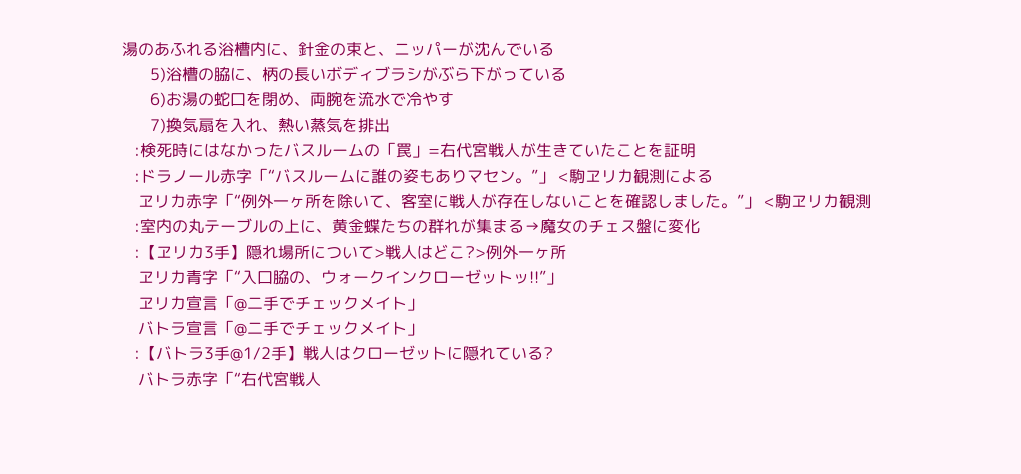湯のあふれる浴槽内に、針金の束と、ニッパーが沈んでいる
       5)浴槽の脇に、柄の長いボディブラシがぶら下がっている
       6)お湯の蛇口を閉め、両腕を流水で冷やす
       7)換気扇を入れ、熱い蒸気を排出
   :検死時にはなかったバスルームの「罠」=右代宮戦人が生きていたことを証明
   :ドラノール赤字「“バスルームに誰の姿もありマセン。”」 <駒ヱリカ観測による
    ヱリカ赤字「“例外一ヶ所を除いて、客室に戦人が存在しないことを確認しました。”」 <駒ヱリカ観測
   :室内の丸テーブルの上に、黄金蝶たちの群れが集まる→魔女のチェス盤に変化
   :【ヱリカ3手】隠れ場所について>戦人はどこ?>例外一ヶ所
    ヱリカ青字「“入口脇の、ウォークインクローゼットッ!!”」
    ヱリカ宣言「@二手でチェックメイト」
    バトラ宣言「@二手でチェックメイト」
   :【バトラ3手@1/2手】戦人はクローゼットに隠れている?
    バトラ赤字「“右代宮戦人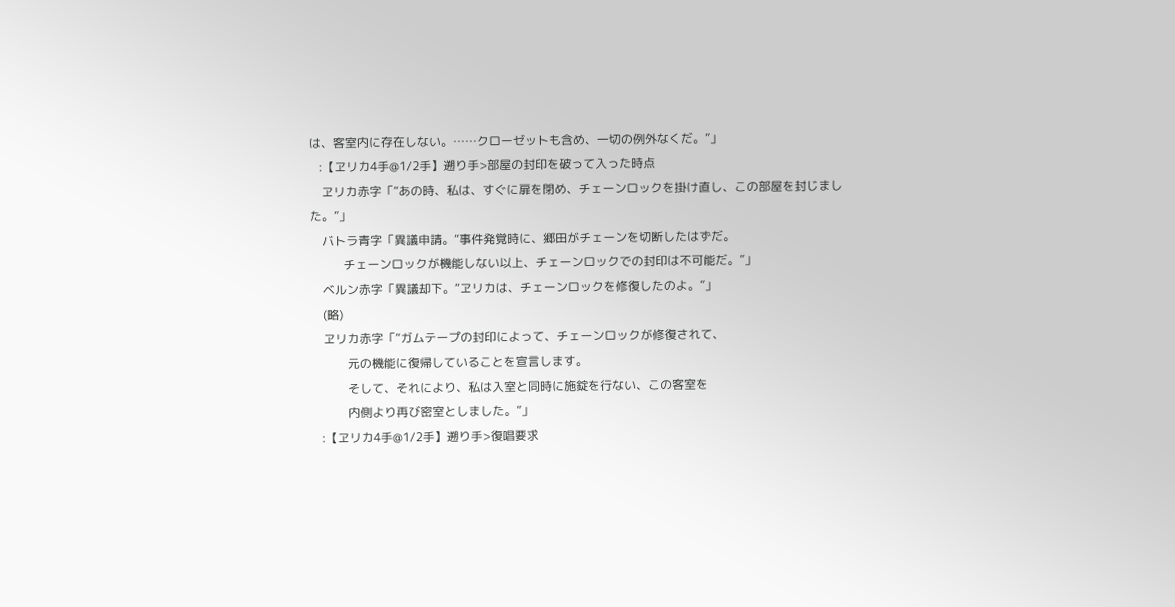は、客室内に存在しない。……クローゼットも含め、一切の例外なくだ。”」
   :【ヱリカ4手@1/2手】遡り手>部屋の封印を破って入った時点
    ヱリカ赤字「“あの時、私は、すぐに扉を閉め、チェーンロックを掛け直し、この部屋を封じました。”」
    バトラ青字「異議申請。“事件発覚時に、郷田がチェーンを切断したはずだ。
           チェーンロックが機能しない以上、チェーンロックでの封印は不可能だ。”」
    ベルン赤字「異議却下。“ヱリカは、チェーンロックを修復したのよ。”」
    (略)
    ヱリカ赤字「“ガムテープの封印によって、チェーンロックが修復されて、
            元の機能に復帰していることを宣言します。
            そして、それにより、私は入室と同時に施錠を行ない、この客室を
            内側より再び密室としました。”」
   :【ヱリカ4手@1/2手】遡り手>復唱要求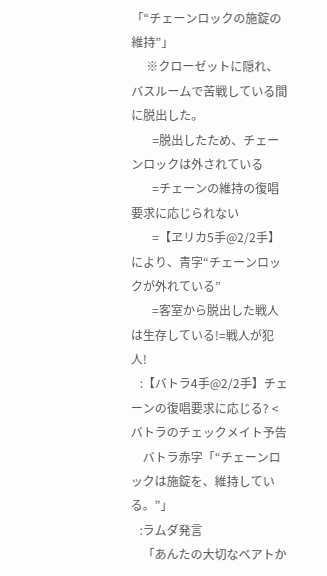「“チェーンロックの施錠の維持”」
     ※クローゼットに隠れ、バスルームで苦戦している間に脱出した。
       =脱出したため、チェーンロックは外されている
       =チェーンの維持の復唱要求に応じられない
       =【ヱリカ5手@2/2手】により、青字“チェーンロックが外れている”
       =客室から脱出した戦人は生存している!=戦人が犯人!
   :【バトラ4手@2/2手】チェーンの復唱要求に応じる? <バトラのチェックメイト予告
    バトラ赤字「“チェーンロックは施錠を、維持している。”」
   :ラムダ発言
    「あんたの大切なベアトか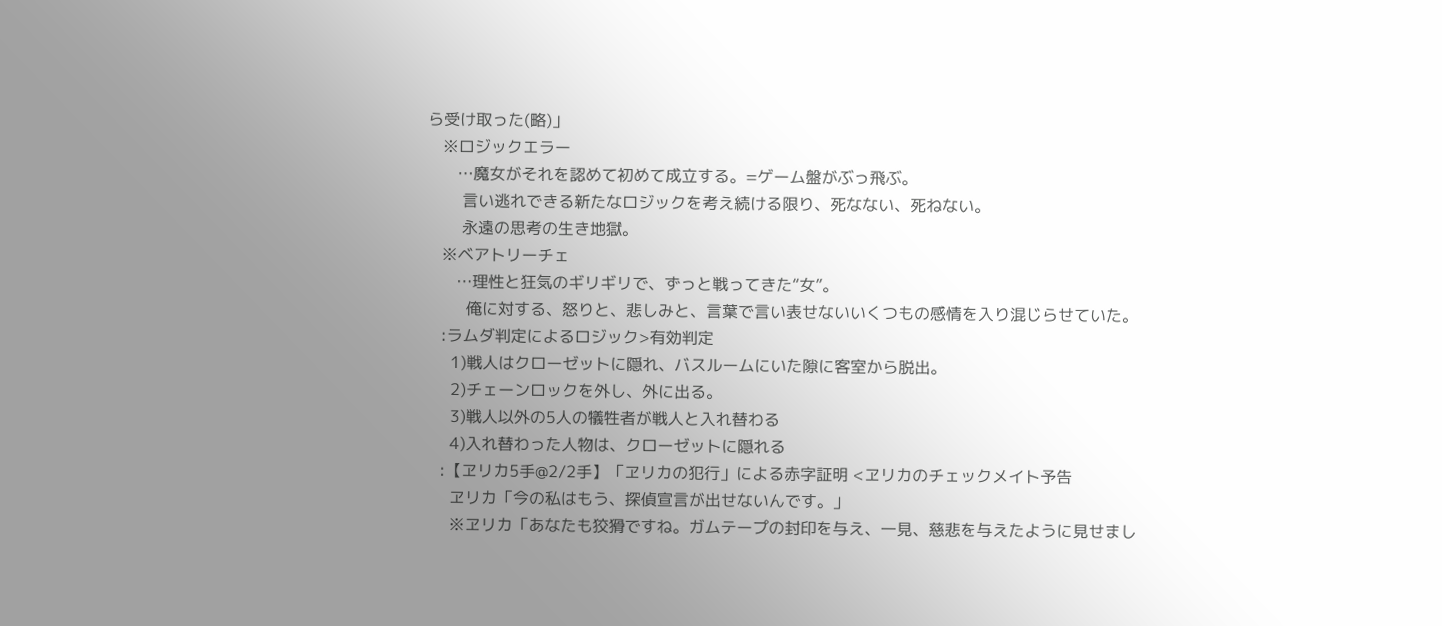ら受け取った(略)」
   ※ロジックエラー
      …魔女がそれを認めて初めて成立する。=ゲーム盤がぶっ飛ぶ。
       言い逃れできる新たなロジックを考え続ける限り、死なない、死ねない。
       永遠の思考の生き地獄。
   ※ベアトリーチェ
      …理性と狂気のギリギリで、ずっと戦ってきた“女”。
        俺に対する、怒りと、悲しみと、言葉で言い表せないいくつもの感情を入り混じらせていた。
   :ラムダ判定によるロジック>有効判定
     1)戦人はクローゼットに隠れ、バスルームにいた隙に客室から脱出。
     2)チェーンロックを外し、外に出る。
     3)戦人以外の5人の犠牲者が戦人と入れ替わる
     4)入れ替わった人物は、クローゼットに隠れる
   :【ヱリカ5手@2/2手】「ヱリカの犯行」による赤字証明 <ヱリカのチェックメイト予告
     ヱリカ「今の私はもう、探偵宣言が出せないんです。」
     ※ヱリカ「あなたも狡猾ですね。ガムテープの封印を与え、一見、慈悲を与えたように見せまし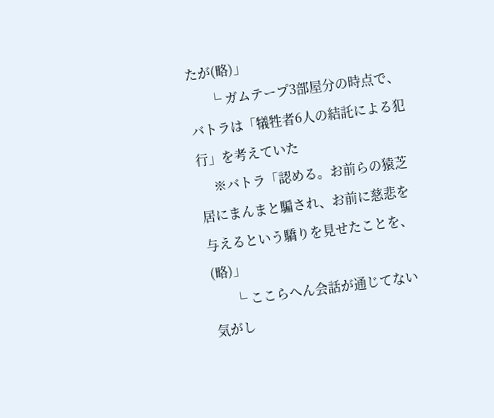たが(略)」
       └ ガムテープ3部屋分の時点で、バトラは「犠牲者6人の結託による犯行」を考えていた
     ※バトラ「認める。お前らの猿芝居にまんまと騙され、お前に慈悲を与えるという驕りを見せたことを、(略)」
       └ ここらへん会話が通じてない気がし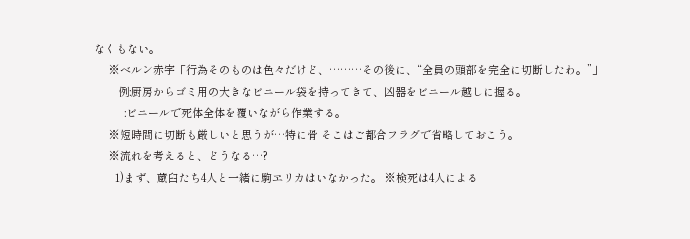なくもない。
     ※ベルン赤字「行為そのものは色々だけど、………その後に、“全員の頭部を完全に切断したわ。”」
        例:厨房からゴミ用の大きなビニール袋を持ってきて、凶器をビニール越しに握る。
          :ビニールで死体全体を覆いながら作業する。
     ※短時間に切断も厳しいと思うが…特に骨 そこはご都合フラグで省略しておこう。
     ※流れを考えると、どうなる…?
       1)まず、蔵臼たち4人と一緒に駒ヱリカはいなかった。 ※検死は4人による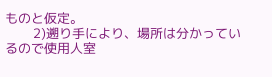ものと仮定。
       2)遡り手により、場所は分かっているので使用人室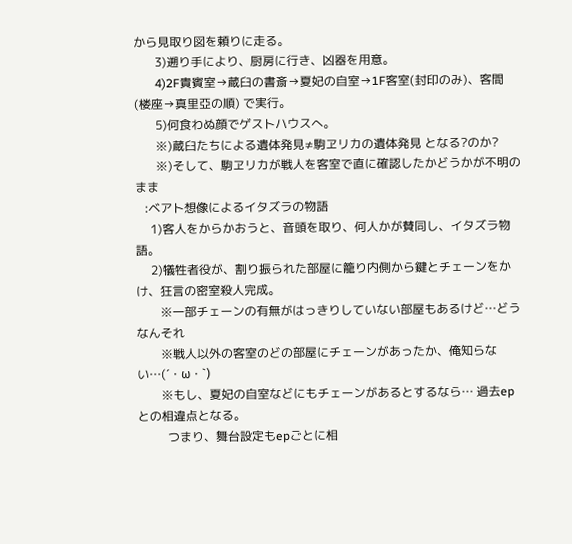から見取り図を頼りに走る。
       3)遡り手により、厨房に行き、凶器を用意。
       4)2F貴賓室→蔵臼の書斎→夏妃の自室→1F客室(封印のみ)、客間(楼座→真里亞の順) で実行。
       5)何食わぬ顔でゲストハウスへ。
       ※)蔵臼たちによる遺体発見≠駒ヱリカの遺体発見 となる?のか?
       ※)そして、駒ヱリカが戦人を客室で直に確認したかどうかが不明のまま
   :ベアト想像によるイタズラの物語
     1)客人をからかおうと、音頭を取り、何人かが賛同し、イタズラ物語。
     2)犠牲者役が、割り振られた部屋に籠り内側から鍵とチェーンをかけ、狂言の密室殺人完成。
        ※一部チェーンの有無がはっきりしていない部屋もあるけど…どうなんそれ
        ※戦人以外の客室のどの部屋にチェーンがあったか、俺知らない…(´・ω・`)
        ※もし、夏妃の自室などにもチェーンがあるとするなら… 過去epとの相違点となる。
          つまり、舞台設定もepごとに相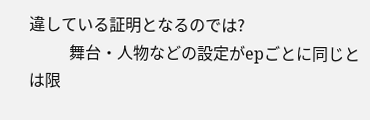違している証明となるのでは?
          舞台・人物などの設定がepごとに同じとは限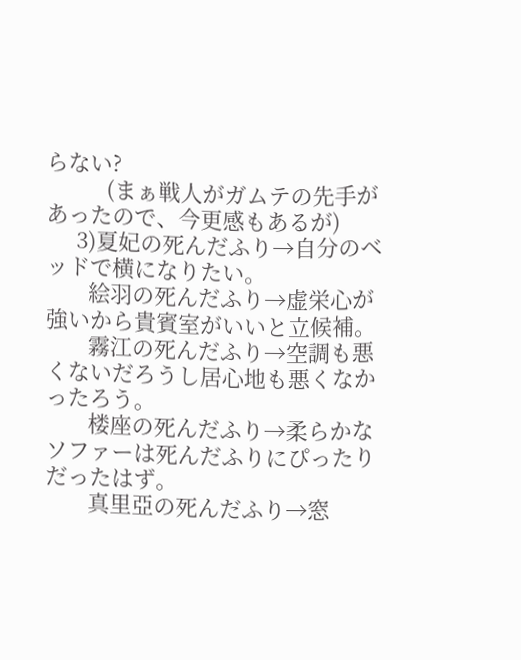らない?
          (まぁ戦人がガムテの先手があったので、今更感もあるが)
     3)夏妃の死んだふり→自分のベッドで横になりたい。
       絵羽の死んだふり→虚栄心が強いから貴賓室がいいと立候補。
       霧江の死んだふり→空調も悪くないだろうし居心地も悪くなかったろう。
       楼座の死んだふり→柔らかなソファーは死んだふりにぴったりだったはず。
       真里亞の死んだふり→窓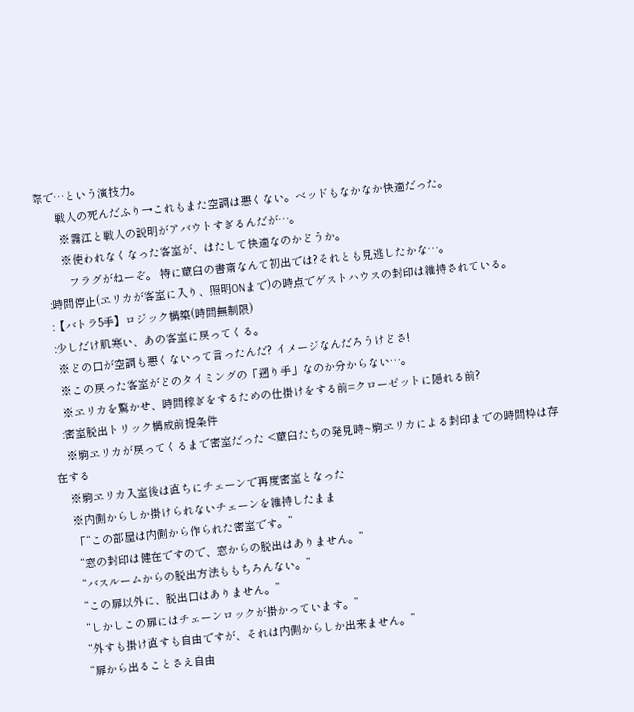際で…という演技力。
       戦人の死んだふり→これもまた空調は悪くない。ベッドもなかなか快適だった。
        ※霧江と戦人の説明がアバウトすぎるんだが…。
        ※使われなくなった客室が、はたして快適なのかどうか。
          フラグがねーぞ。 特に蔵臼の書斎なんて初出では?それとも見逃したかな…。
   :時間停止(ヱリカが客室に入り、照明ONまで)の時点でゲストハウスの封印は維持されている。
   :【バトラ5手】ロジック構築(時間無制限)
   :少しだけ肌寒い、あの客室に戻ってくる。
    ※どの口が空調も悪くないって言ったんだ? イメージなんだろうけどさ!
    ※この戻った客室がどのタイミングの「遡り手」なのか分からない…。
    ※ヱリカを驚かせ、時間稼ぎをするための仕掛けをする前=クローゼットに隠れる前?
   :密室脱出トリック構成前提条件
    ※駒ヱリカが戻ってくるまで密室だった <蔵臼たちの発見時~駒ヱリカによる封印までの時間枠は存在する
    ※駒ヱリカ入室後は直ちにチェーンで再度密室となった
    ※内側からしか掛けられないチェーンを維持したまま
    「“この部屋は内側から作られた密室です。”
     “窓の封印は健在ですので、窓からの脱出はありません。”
     “バスルームからの脱出方法ももちろんない。”
     “この扉以外に、脱出口はありません。”
     “しかしこの扉にはチェーンロックが掛かっています。”
     “外すも掛け直すも自由ですが、それは内側からしか出来ません。”
     “扉から出ることさえ自由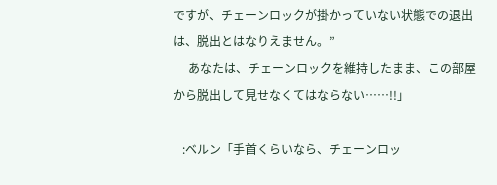ですが、チェーンロックが掛かっていない状態での退出は、脱出とはなりえません。”
     あなたは、チェーンロックを維持したまま、この部屋から脱出して見せなくてはならない……!!」

   :ベルン「手首くらいなら、チェーンロッ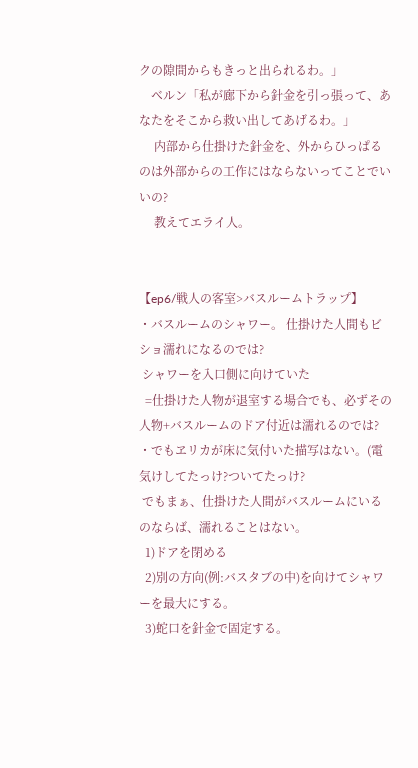クの隙間からもきっと出られるわ。」
    ベルン「私が廊下から針金を引っ張って、あなたをそこから救い出してあげるわ。」
     内部から仕掛けた針金を、外からひっぱるのは外部からの工作にはならないってことでいいの?
     教えてエライ人。


【ep6/戦人の客室>バスルームトラップ】
・バスルームのシャワー。 仕掛けた人間もビショ濡れになるのでは?
 シャワーを入口側に向けていた
  =仕掛けた人物が退室する場合でも、必ずその人物+バスルームのドア付近は濡れるのでは?
・でもヱリカが床に気付いた描写はない。(電気けしてたっけ?ついてたっけ?
 でもまぁ、仕掛けた人間がバスルームにいるのならば、濡れることはない。
  1)ドアを閉める
  2)別の方向(例:バスタブの中)を向けてシャワーを最大にする。
  3)蛇口を針金で固定する。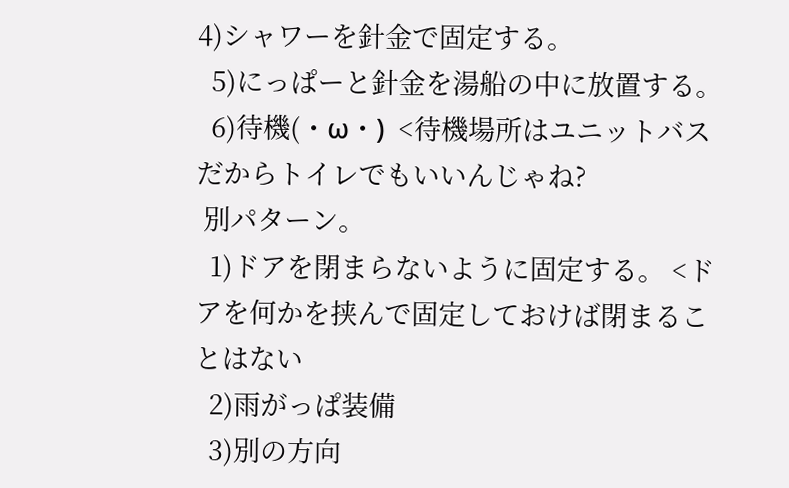4)シャワーを針金で固定する。
  5)にっぱーと針金を湯船の中に放置する。
  6)待機(・ω・)  <待機場所はユニットバスだからトイレでもいいんじゃね?
 別パターン。
  1)ドアを閉まらないように固定する。 <ドアを何かを挟んで固定しておけば閉まることはない
  2)雨がっぱ装備
  3)別の方向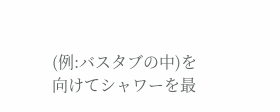(例:バスタブの中)を向けてシャワーを最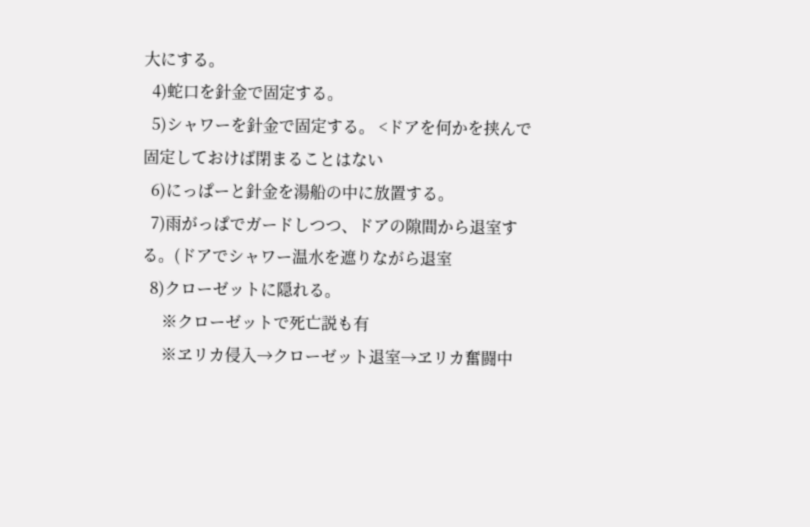大にする。
  4)蛇口を針金で固定する。
  5)シャワーを針金で固定する。 <ドアを何かを挟んで固定しておけば閉まることはない
  6)にっぱーと針金を湯船の中に放置する。
  7)雨がっぱでガードしつつ、ドアの隙間から退室する。(ドアでシャワー温水を遮りながら退室
  8)クローゼットに隠れる。
     ※クローゼットで死亡説も有
     ※ヱリカ侵入→クローゼット退室→ヱリカ奮闘中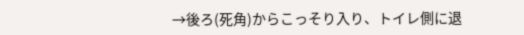→後ろ(死角)からこっそり入り、トイレ側に退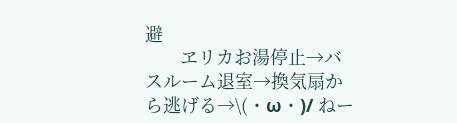避
       ヱリカお湯停止→バスルーム退室→換気扇から逃げる→\(・ω・)/ ねー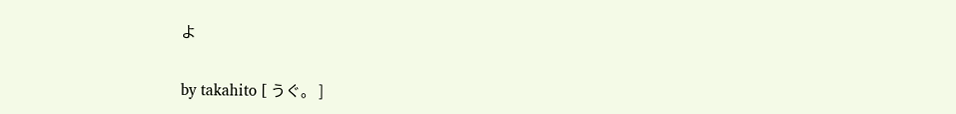よ


by takahito [ うぐ。 ]